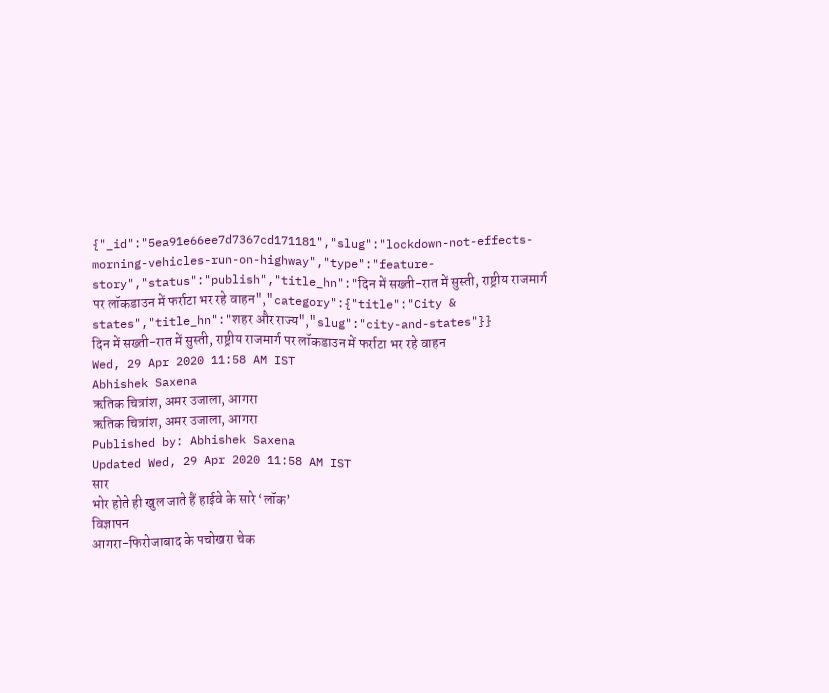{"_id":"5ea91e66ee7d7367cd171181","slug":"lockdown-not-effects-morning-vehicles-run-on-highway","type":"feature-story","status":"publish","title_hn":"दिन में सख्ती-रात में सुस्ती, राष्ट्रीय राजमार्ग पर लॉकडाउन में फर्राटा भर रहे वाहन","category":{"title":"City & states","title_hn":"शहर और राज्य","slug":"city-and-states"}}
दिन में सख्ती-रात में सुस्ती, राष्ट्रीय राजमार्ग पर लॉकडाउन में फर्राटा भर रहे वाहन
Wed, 29 Apr 2020 11:58 AM IST
Abhishek Saxena
ऋतिक चित्रांश, अमर उजाला, आगरा
ऋतिक चित्रांश, अमर उजाला, आगरा
Published by: Abhishek Saxena
Updated Wed, 29 Apr 2020 11:58 AM IST
सार
भोर होते ही खुल जाते हैं हाईवे के सारे ‘लॉक’
विज्ञापन
आगरा-फिरोजाबाद के पचोखरा चेक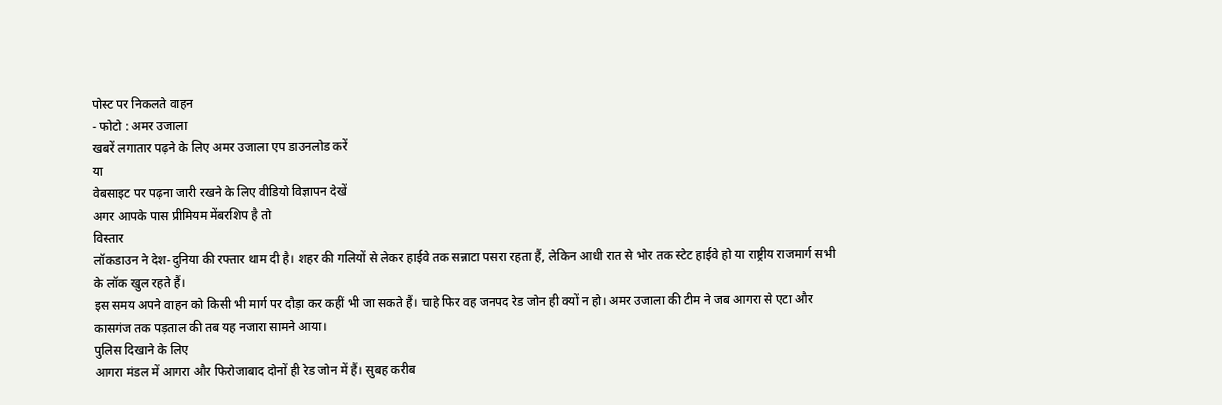पोस्ट पर निकलते वाहन
- फोटो : अमर उजाला
खबरें लगातार पढ़ने के लिए अमर उजाला एप डाउनलोड करें
या
वेबसाइट पर पढ़ना जारी रखने के लिए वीडियो विज्ञापन देखें
अगर आपके पास प्रीमियम मेंबरशिप है तो
विस्तार
लॉकडाउन ने देश-दुनिया की रफ्तार थाम दी है। शहर की गलियों से लेकर हाईवे तक सन्नाटा पसरा रहता हैं, लेकिन आधी रात से भोर तक स्टेट हाईवे हो या राष्ट्रीय राजमार्ग सभी के लॉक खुल रहते हैं।
इस समय अपने वाहन को किसी भी मार्ग पर दौड़ा कर कहीं भी जा सकते हैं। चाहे फिर वह जनपद रेड जोन ही क्यों न हो। अमर उजाला की टीम ने जब आगरा से एटा और कासगंज तक पड़ताल की तब यह नजारा सामने आया।
पुलिस दिखाने के लिए
आगरा मंडल में आगरा और फिरोजाबाद दोनों ही रेड जोन में हैं। सुबह करीब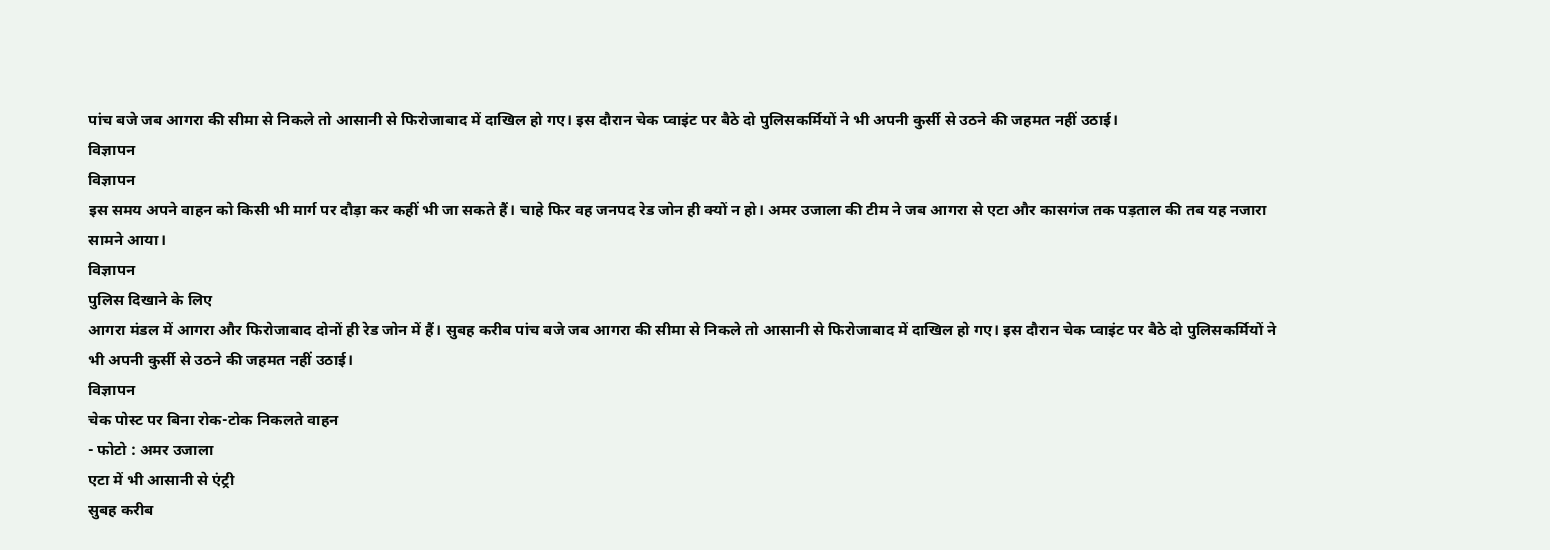पांच बजे जब आगरा की सीमा से निकले तो आसानी से फिरोजाबाद में दाखिल हो गए। इस दौरान चेक प्वाइंट पर बैठे दो पुलिसकर्मियों ने भी अपनी कुर्सी से उठने की जहमत नहीं उठाई।
विज्ञापन
विज्ञापन
इस समय अपने वाहन को किसी भी मार्ग पर दौड़ा कर कहीं भी जा सकते हैं। चाहे फिर वह जनपद रेड जोन ही क्यों न हो। अमर उजाला की टीम ने जब आगरा से एटा और कासगंज तक पड़ताल की तब यह नजारा सामने आया।
विज्ञापन
पुलिस दिखाने के लिए
आगरा मंडल में आगरा और फिरोजाबाद दोनों ही रेड जोन में हैं। सुबह करीब पांच बजे जब आगरा की सीमा से निकले तो आसानी से फिरोजाबाद में दाखिल हो गए। इस दौरान चेक प्वाइंट पर बैठे दो पुलिसकर्मियों ने भी अपनी कुर्सी से उठने की जहमत नहीं उठाई।
विज्ञापन
चेक पोस्ट पर बिना रोक-टोक निकलते वाहन
- फोटो : अमर उजाला
एटा में भी आसानी से एंट्री
सुबह करीब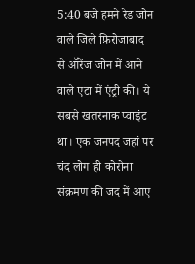5:40 बजे हमने रेड जोन वाले जिले फ़िरोजाबाद से ऑरेंज जोन में आने वाले एटा में एंट्री की। ये सबसे खतरनाक प्वाइंट था। एक जनपद जहां पर चंद लोग ही कोरोना संक्रमण की जद में आए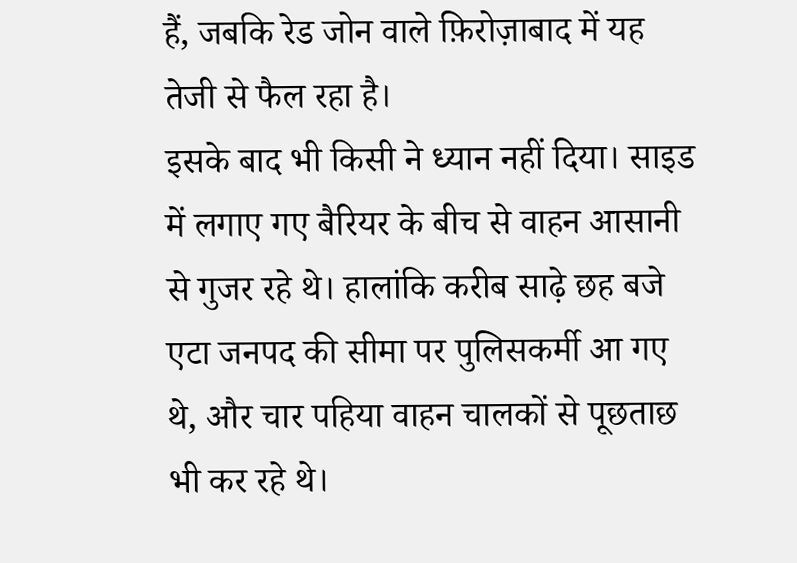हैं, जबकि रेड जोन वाले फ़िरोज़ाबाद में यह तेजी से फैल रहा है।
इसके बाद भी किसी ने ध्यान नहीं दिया। साइड में लगाए गए बैरियर के बीच से वाहन आसानी से गुजर रहे थे। हालांकि करीब साढ़े छह बजे एटा जनपद की सीमा पर पुलिसकर्मी आ गए थे, और चार पहिया वाहन चालकों से पूछताछ भी कर रहे थे।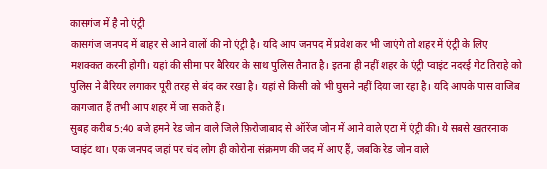कासगंज में है नो एंट्री
कासगंज जनपद में बाहर से आने वालों की नो एंट्री है। यदि आप जनपद में प्रवेश कर भी जाएंगे तो शहर में एंट्री के लिए मशक्कत करनी होगी। यहां की सीमा पर बैरियर के साथ पुलिस तैनात है। इतना ही नहीं शहर के एंट्री प्वाइंट नदरई गेट तिराहे को पुलिस ने बैरियर लगाकर पूरी तरह से बंद कर रखा है। यहां से किसी को भी घुसने नहीं दिया जा रहा है। यदि आपके पास वाजिब कागजात हैं तभी आप शहर में जा सकते हैं।
सुबह करीब 5:40 बजे हमने रेड जोन वाले जिले फ़िरोजाबाद से ऑरेंज जोन में आने वाले एटा में एंट्री की। ये सबसे खतरनाक प्वाइंट था। एक जनपद जहां पर चंद लोग ही कोरोना संक्रमण की जद में आए हैं, जबकि रेड जोन वाले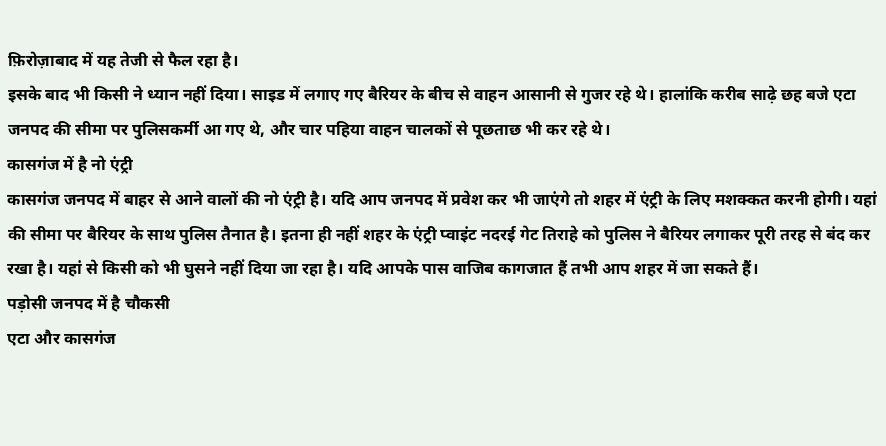फ़िरोज़ाबाद में यह तेजी से फैल रहा है।
इसके बाद भी किसी ने ध्यान नहीं दिया। साइड में लगाए गए बैरियर के बीच से वाहन आसानी से गुजर रहे थे। हालांकि करीब साढ़े छह बजे एटा जनपद की सीमा पर पुलिसकर्मी आ गए थे, और चार पहिया वाहन चालकों से पूछताछ भी कर रहे थे।
कासगंज में है नो एंट्री
कासगंज जनपद में बाहर से आने वालों की नो एंट्री है। यदि आप जनपद में प्रवेश कर भी जाएंगे तो शहर में एंट्री के लिए मशक्कत करनी होगी। यहां की सीमा पर बैरियर के साथ पुलिस तैनात है। इतना ही नहीं शहर के एंट्री प्वाइंट नदरई गेट तिराहे को पुलिस ने बैरियर लगाकर पूरी तरह से बंद कर रखा है। यहां से किसी को भी घुसने नहीं दिया जा रहा है। यदि आपके पास वाजिब कागजात हैं तभी आप शहर में जा सकते हैं।
पड़ोसी जनपद में है चौकसी
एटा और कासगंज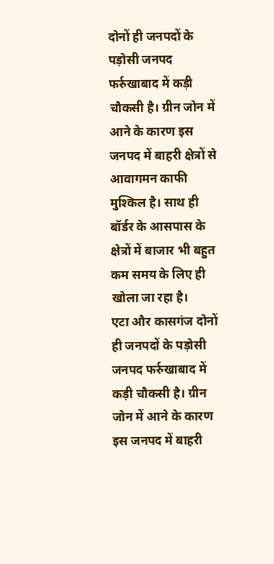दोनों ही जनपदों के पड़ोसी जनपद फर्रुखाबाद में कड़ी चौकसी है। ग्रीन जोन में आने के कारण इस जनपद में बाहरी क्षेत्रों से आवागमन काफी मुश्किल है। साथ ही बॉर्डर के आसपास के क्षेत्रों में बाजार भी बहुत कम समय के लिए ही खोला जा रहा है।
एटा और कासगंज दोनों ही जनपदों के पड़ोसी जनपद फर्रुखाबाद में कड़ी चौकसी है। ग्रीन जोन में आने के कारण इस जनपद में बाहरी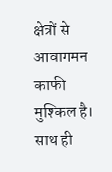क्षेत्रों से आवागमन काफी मुश्किल है। साथ ही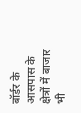बॉर्डर के आसपास के क्षेत्रों में बाजार भी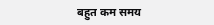बहुत कम समय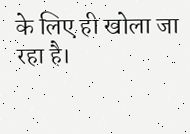के लिए ही खोला जा रहा है।